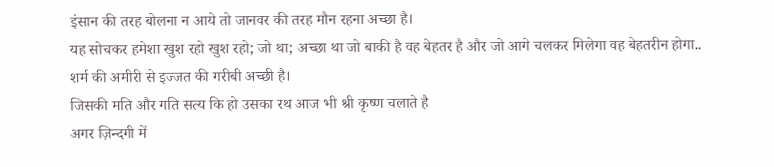इंसान की तरह बोलना न आये तो जानवर की तरह मौन रहना अच्छा है।
यह सोचकर हमेशा खुश रहो खुश रहो; जो था; अच्छा था जो बाकी है वह बेहतर है और जो आगे चलकर मिलेगा वह बेहतरीन होगा..
शर्म की अमीरी से इज्जत की गरीबी अच्छी है।
जिसकी मति और गति सत्य कि हो उसका रथ आज भी श्री कृष्ण चलाते है
अगर ज़िन्दगी में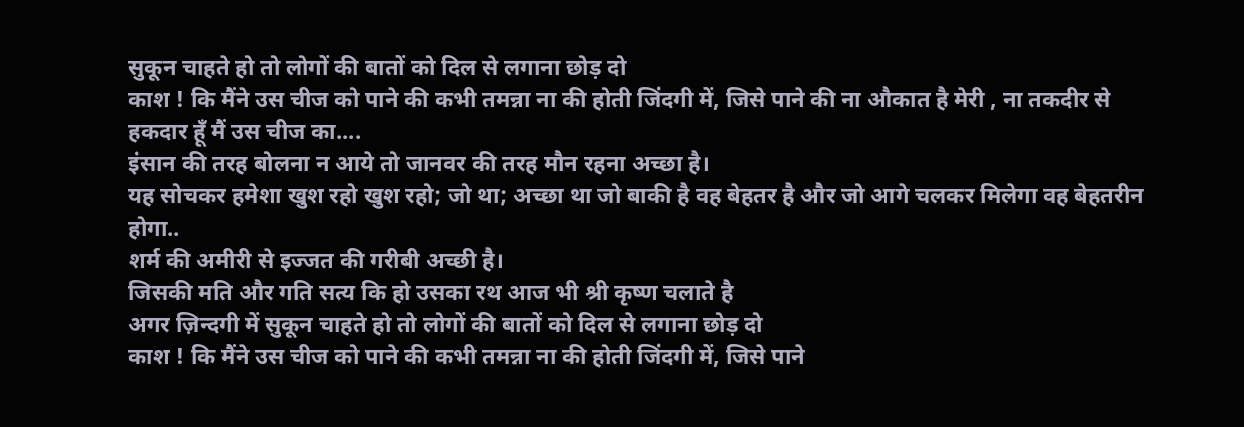सुकून चाहते हो तो लोगों की बातों को दिल से लगाना छोड़ दो
काश ! कि मैंने उस चीज को पाने की कभी तमन्ना ना की होती जिंदगी में, जिसे पाने की ना औकात है मेरी , ना तकदीर से हकदार हूँ मैं उस चीज का....
इंसान की तरह बोलना न आये तो जानवर की तरह मौन रहना अच्छा है।
यह सोचकर हमेशा खुश रहो खुश रहो; जो था; अच्छा था जो बाकी है वह बेहतर है और जो आगे चलकर मिलेगा वह बेहतरीन होगा..
शर्म की अमीरी से इज्जत की गरीबी अच्छी है।
जिसकी मति और गति सत्य कि हो उसका रथ आज भी श्री कृष्ण चलाते है
अगर ज़िन्दगी में सुकून चाहते हो तो लोगों की बातों को दिल से लगाना छोड़ दो
काश ! कि मैंने उस चीज को पाने की कभी तमन्ना ना की होती जिंदगी में, जिसे पाने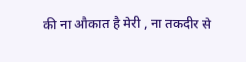की ना औकात है मेरी , ना तकदीर से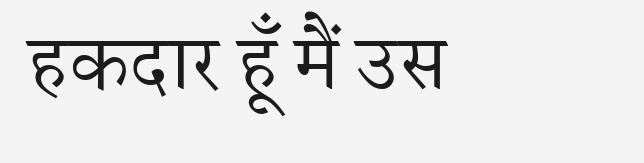हकदार हूँ मैं उस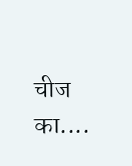चीज का....